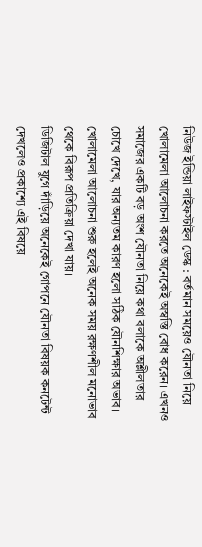নিউজ ইন্ডিয়া লাইফস্টাইল ডেস্ক : বর্তমান সময়েও যৌনতা নিয়ে খোলামেলা আলোচনা করতে অনেকেই অস্বস্তি বোধ করেন। এখনও সমাজের একটি বড় অংশ যৌনতা নিয়ে কথা বলাকে অশ্লীলতার চোখে দেখে, যার অন্যতম কারণ হলো সঠিক যৌনশিক্ষার অভাব। খোলামেলা আলোচনা শুরু হলেই অনেক সময় রক্ষণশীল মনোভাব থেকে বিরূপ প্রতিক্রিয়া দেখা যায়।
ডিজিটাল যুগে দাঁড়িয়ে অনেকেই গোপনে যৌনতা বিষয়ক কনটেন্ট দেখলেও প্রকাশ্যে এই বিষয়ে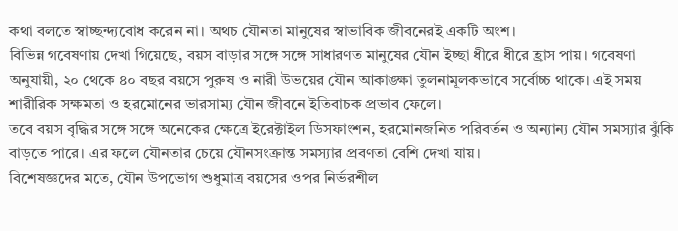কথা বলতে স্বাচ্ছন্দ্যবোধ করেন না। অথচ যৌনতা মানুষের স্বাভাবিক জীবনেরই একটি অংশ।
বিভিন্ন গবেষণায় দেখা গিয়েছে, বয়স বাড়ার সঙ্গে সঙ্গে সাধারণত মানুষের যৌন ইচ্ছা ধীরে ধীরে হ্রাস পায়। গবেষণা অনুযায়ী, ২০ থেকে ৪০ বছর বয়সে পুরুষ ও নারী উভয়ের যৌন আকাঙ্ক্ষা তুলনামূলকভাবে সর্বোচ্চ থাকে। এই সময় শারীরিক সক্ষমতা ও হরমোনের ভারসাম্য যৌন জীবনে ইতিবাচক প্রভাব ফেলে।
তবে বয়স বৃদ্ধির সঙ্গে সঙ্গে অনেকের ক্ষেত্রে ইরেক্টাইল ডিসফাংশন, হরমোনজনিত পরিবর্তন ও অন্যান্য যৌন সমস্যার ঝুঁকি বাড়তে পারে। এর ফলে যৌনতার চেয়ে যৌনসংক্রান্ত সমস্যার প্রবণতা বেশি দেখা যায়।
বিশেষজ্ঞদের মতে, যৌন উপভোগ শুধুমাত্র বয়সের ওপর নির্ভরশীল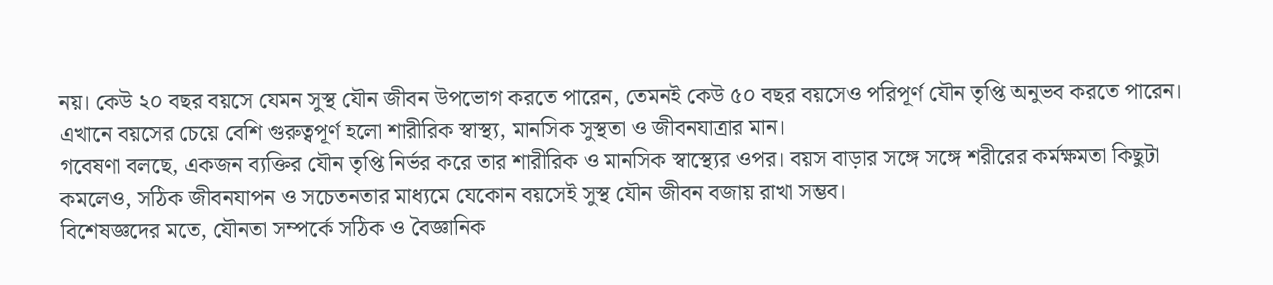নয়। কেউ ২০ বছর বয়সে যেমন সুস্থ যৌন জীবন উপভোগ করতে পারেন, তেমনই কেউ ৫০ বছর বয়সেও পরিপূর্ণ যৌন তৃপ্তি অনুভব করতে পারেন। এখানে বয়সের চেয়ে বেশি গুরুত্বপূর্ণ হলো শারীরিক স্বাস্থ্য, মানসিক সুস্থতা ও জীবনযাত্রার মান।
গবেষণা বলছে, একজন ব্যক্তির যৌন তৃপ্তি নির্ভর করে তার শারীরিক ও মানসিক স্বাস্থ্যের ওপর। বয়স বাড়ার সঙ্গে সঙ্গে শরীরের কর্মক্ষমতা কিছুটা কমলেও, সঠিক জীবনযাপন ও সচেতনতার মাধ্যমে যেকোন বয়সেই সুস্থ যৌন জীবন বজায় রাখা সম্ভব।
বিশেষজ্ঞদের মতে, যৌনতা সম্পর্কে সঠিক ও বৈজ্ঞানিক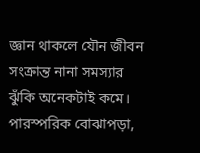জ্ঞান থাকলে যৌন জীবন সংক্রান্ত নানা সমস্যার ঝুঁকি অনেকটাই কমে। পারস্পরিক বোঝাপড়া,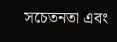সচেতনতা এবং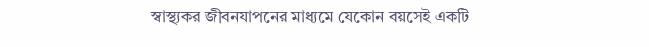স্বাস্থ্যকর জীবনযাপনের মাধ্যমে যেকোন বয়সেই একটি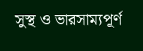সুস্থ ও ভারসাম্যপূর্ণ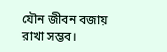যৌন জীবন বজায় রাখা সম্ভব।